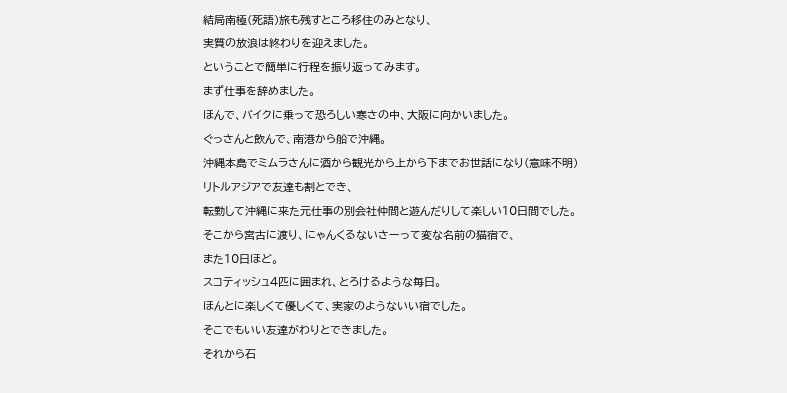結局南極(死語)旅も残すところ移住のみとなり、
実質の放浪は終わりを迎えました。
ということで簡単に行程を振り返ってみます。
まず仕事を辞めました。
ほんで、バイクに乗って恐ろしい寒さの中、大阪に向かいました。
ぐっさんと飲んで、南港から船で沖縄。
沖縄本島でミムラさんに酒から観光から上から下までお世話になり(意味不明)
リトルアジアで友達も割とでき、
転勤して沖縄に来た元仕事の別会社仲間と遊んだりして楽しい10日間でした。
そこから宮古に渡り、にゃんくるないさーって変な名前の猫宿で、
また10日ほど。
スコティッシュ4匹に囲まれ、とろけるような毎日。
ほんとに楽しくて優しくて、実家のようないい宿でした。
そこでもいい友達がわりとできました。
それから石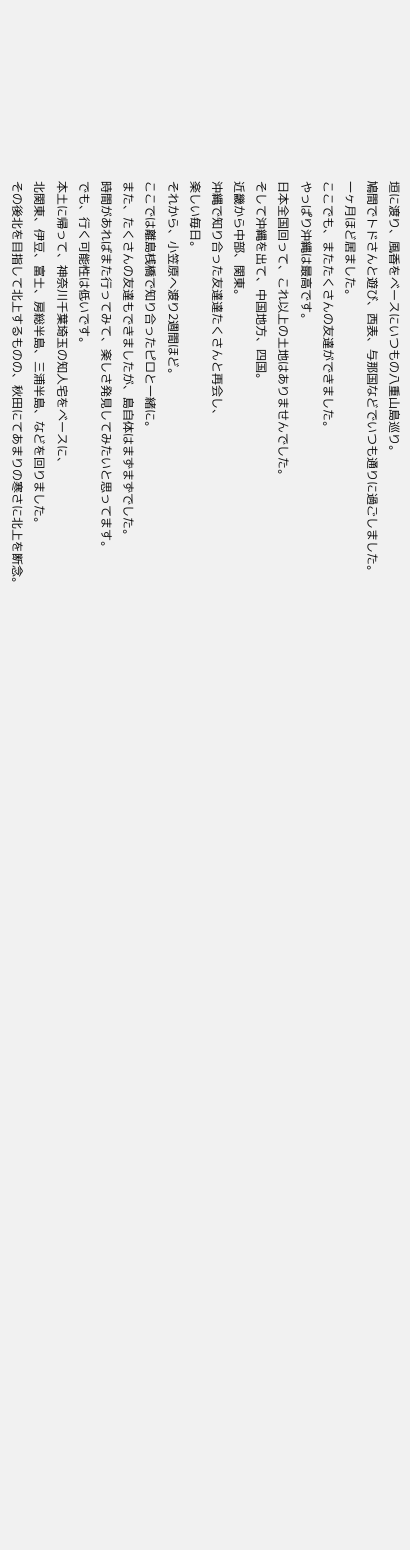垣に渡り、風香をベースにいつもの八重山島巡り。
鳩間でトドさんと遊び、西表、与那国などでいつも通りに過ごしました。
一ヶ月ほど居ました。
ここでも、またたくさんの友達ができました。
やっぱり沖縄は最高です。
日本全国回って、これ以上の土地はありませんでした。
そして沖縄を出て、中国地方、四国。
近畿から中部、関東。
沖縄で知り合った友達達たくさんと再会し、
楽しい毎日。
それから、小笠原へ渡り2週間ほど。
ここでは離島桟橋で知り合ったピロと一緒に。
また、たくさんの友達もできましたが、島自体はまずまずでした。
時間があればまた行ってみて、楽しさ発見してみたいと思ってます。
でも、行く可能性は低いです。
本土に帰って、神奈川千葉埼玉の知人宅をベースに、
北関東、伊豆、富士、房総半島、三浦半島、などを回りました。
その後北を目指して北上するものの、秋田にてあまりの寒さに北上を断念。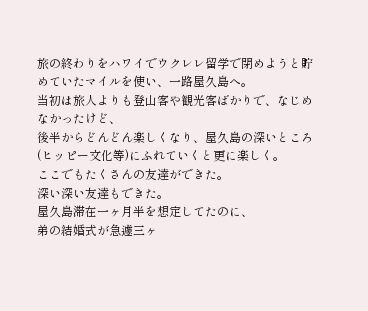旅の終わりをハワイでウクレレ留学で閉めようと貯めていたマイルを使い、一路屋久島へ。
当初は旅人よりも登山客や観光客ばかりで、なじめなかったけど、
後半からどんどん楽しくなり、屋久島の深いところ(ヒッピー文化等)にふれていくと更に楽しく。
ここでもたくさんの友達ができた。
深い深い友達もできた。
屋久島滞在一ヶ月半を想定してたのに、
弟の結婚式が急遽三ヶ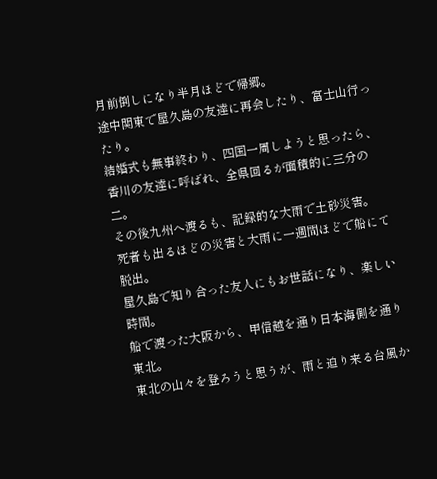月前倒しになり半月ほどで帰郷。
途中関東で屋久島の友達に再会したり、富士山行ったり。
結婚式も無事終わり、四国一周しようと思ったら、香川の友達に呼ばれ、全県回るが面積的に三分の二。
その後九州へ渡るも、記録的な大雨で土砂災害。
死者も出るほどの災害と大雨に一週間ほどで船にて脱出。
屋久島で知り合った友人にもお世話になり、楽しい時間。
船で渡った大阪から、甲信越を通り日本海側を通り東北。
東北の山々を登ろうと思うが、雨と迫り来る台風か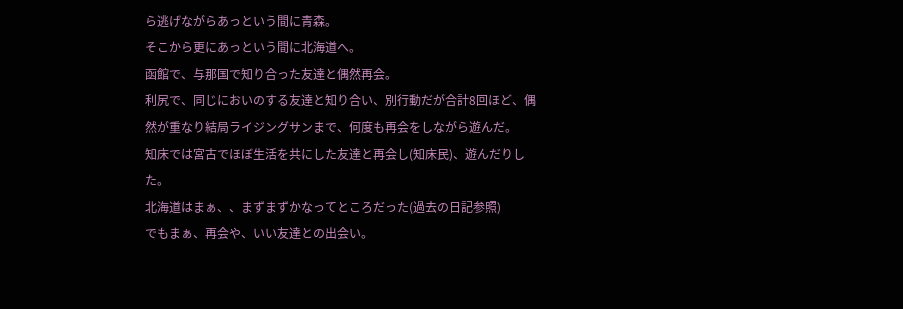ら逃げながらあっという間に青森。
そこから更にあっという間に北海道へ。
函館で、与那国で知り合った友達と偶然再会。
利尻で、同じにおいのする友達と知り合い、別行動だが合計8回ほど、偶然が重なり結局ライジングサンまで、何度も再会をしながら遊んだ。
知床では宮古でほぼ生活を共にした友達と再会し(知床民)、遊んだりした。
北海道はまぁ、、まずまずかなってところだった(過去の日記参照)
でもまぁ、再会や、いい友達との出会い。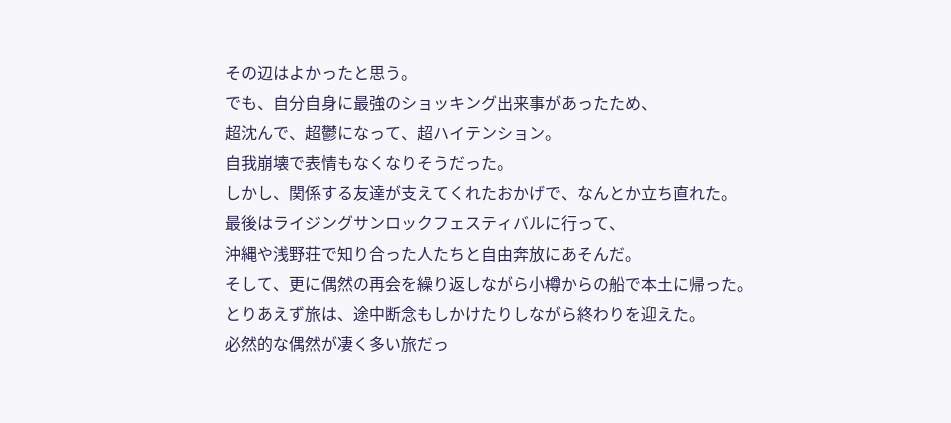その辺はよかったと思う。
でも、自分自身に最強のショッキング出来事があったため、
超沈んで、超鬱になって、超ハイテンション。
自我崩壊で表情もなくなりそうだった。
しかし、関係する友達が支えてくれたおかげで、なんとか立ち直れた。
最後はライジングサンロックフェスティバルに行って、
沖縄や浅野荘で知り合った人たちと自由奔放にあそんだ。
そして、更に偶然の再会を繰り返しながら小樽からの船で本土に帰った。
とりあえず旅は、途中断念もしかけたりしながら終わりを迎えた。
必然的な偶然が凄く多い旅だっ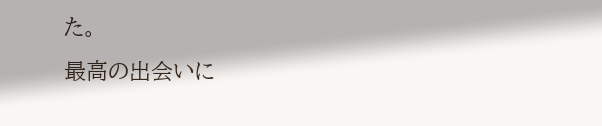た。
最高の出会いに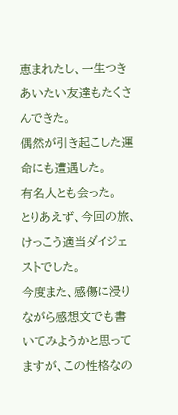恵まれたし、一生つきあいたい友達もたくさんできた。
偶然が引き起こした運命にも遭遇した。
有名人とも会った。
とりあえず、今回の旅、けっこう適当ダイジェストでした。
今度また、感傷に浸りながら感想文でも書いてみようかと思ってますが、この性格なの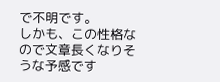で不明です。
しかも、この性格なので文章長くなりそうな予感です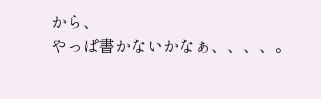から、
やっぱ書かないかなぁ、、、、。